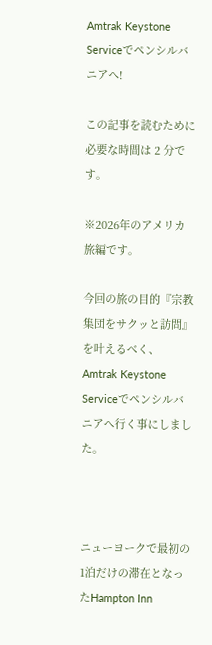Amtrak Keystone Serviceでペンシルバニアへ!

この記事を読むために必要な時間は 2 分です。

※2026年のアメリカ旅編です。

今回の旅の目的『宗教集団をサクッと訪問』を叶えるべく、Amtrak Keystone Serviceでペンシルバニアへ行く事にしました。



ニューヨークで最初の1泊だけの滞在となったHampton Inn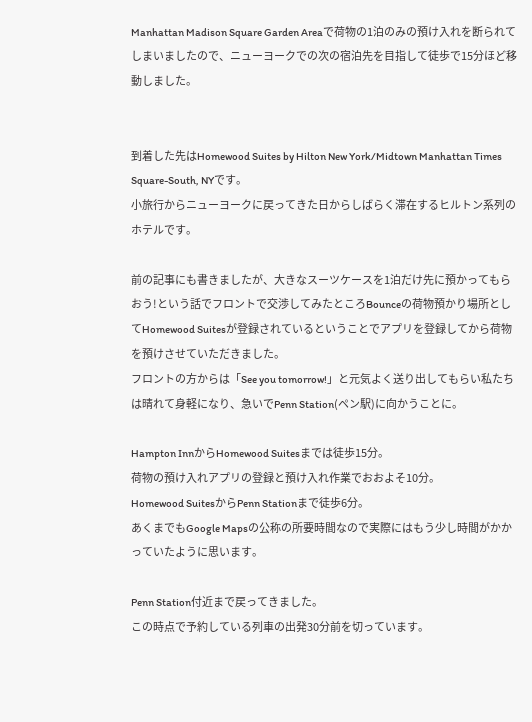Manhattan Madison Square Garden Areaで荷物の1泊のみの預け入れを断られてしまいましたので、ニューヨークでの次の宿泊先を目指して徒歩で15分ほど移動しました。


到着した先はHomewood Suites by Hilton New York/Midtown Manhattan Times Square-South, NYです。
小旅行からニューヨークに戻ってきた日からしばらく滞在するヒルトン系列のホテルです。

前の記事にも書きましたが、大きなスーツケースを1泊だけ先に預かってもらおう!という話でフロントで交渉してみたところBounceの荷物預かり場所としてHomewood Suitesが登録されているということでアプリを登録してから荷物を預けさせていただきました。
フロントの方からは「See you tomorrow!」と元気よく送り出してもらい私たちは晴れて身軽になり、急いでPenn Station(ペン駅)に向かうことに。

Hampton InnからHomewood Suitesまでは徒歩15分。
荷物の預け入れアプリの登録と預け入れ作業でおおよそ10分。
Homewood SuitesからPenn Stationまで徒歩6分。
あくまでもGoogle Mapsの公称の所要時間なので実際にはもう少し時間がかかっていたように思います。

Penn Station付近まで戻ってきました。
この時点で予約している列車の出発30分前を切っています。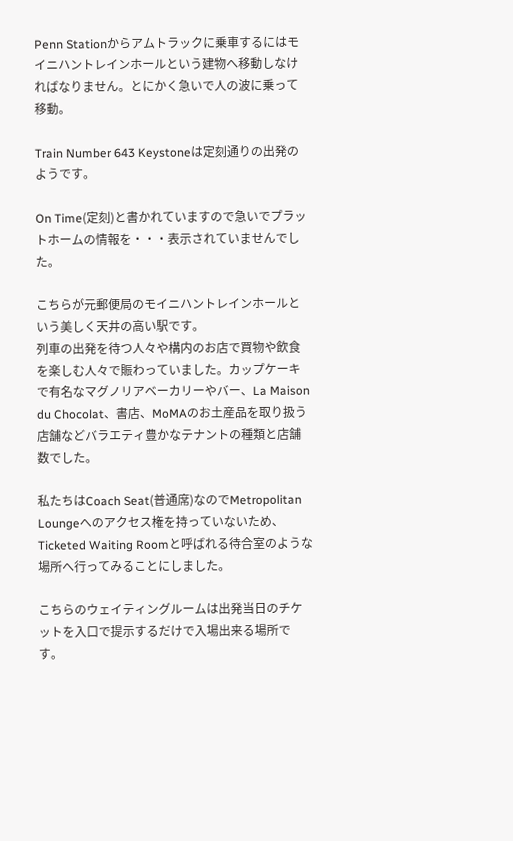Penn Stationからアムトラックに乗車するにはモイニハントレインホールという建物へ移動しなければなりません。とにかく急いで人の波に乗って移動。

Train Number 643 Keystoneは定刻通りの出発のようです。

On Time(定刻)と書かれていますので急いでプラットホームの情報を・・・表示されていませんでした。

こちらが元郵便局のモイニハントレインホールという美しく天井の高い駅です。
列車の出発を待つ人々や構内のお店で買物や飲食を楽しむ人々で賑わっていました。カップケーキで有名なマグノリアベーカリーやバー、La Maison du Chocolat、書店、MoMAのお土産品を取り扱う店舗などバラエティ豊かなテナントの種類と店舗数でした。

私たちはCoach Seat(普通席)なのでMetropolitan Loungeへのアクセス権を持っていないため、Ticketed Waiting Roomと呼ばれる待合室のような場所へ行ってみることにしました。

こちらのウェイティングルームは出発当日のチケットを入口で提示するだけで入場出来る場所です。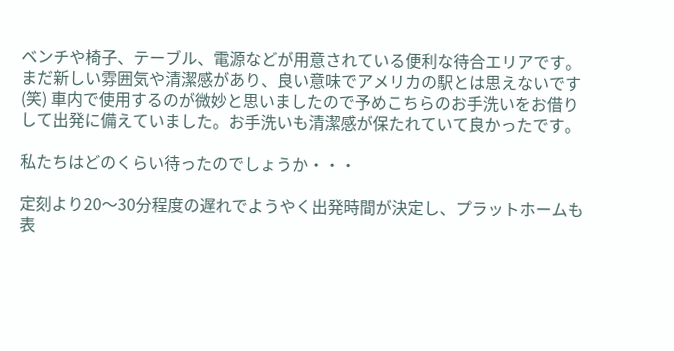ベンチや椅子、テーブル、電源などが用意されている便利な待合エリアです。まだ新しい雰囲気や清潔感があり、良い意味でアメリカの駅とは思えないです(笑) 車内で使用するのが微妙と思いましたので予めこちらのお手洗いをお借りして出発に備えていました。お手洗いも清潔感が保たれていて良かったです。

私たちはどのくらい待ったのでしょうか・・・

定刻より20〜30分程度の遅れでようやく出発時間が決定し、プラットホームも表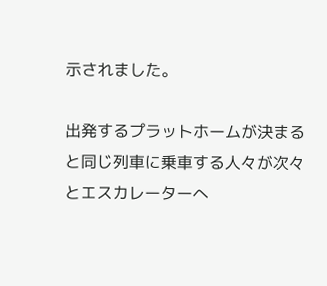示されました。

出発するプラットホームが決まると同じ列車に乗車する人々が次々とエスカレーターへ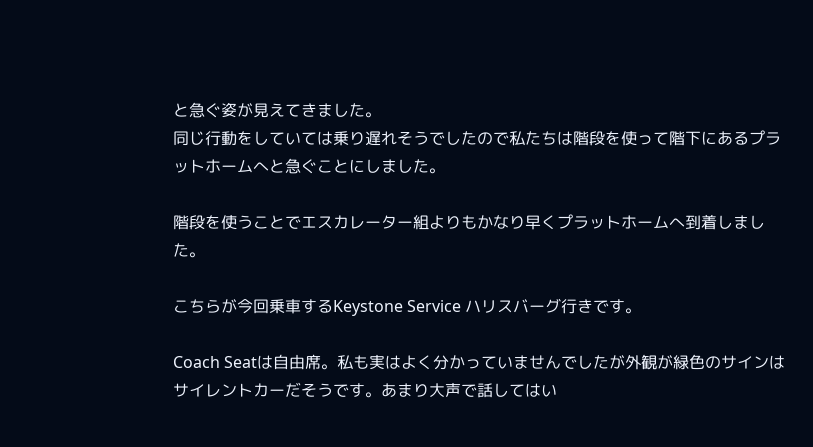と急ぐ姿が見えてきました。
同じ行動をしていては乗り遅れそうでしたので私たちは階段を使って階下にあるプラットホームへと急ぐことにしました。

階段を使うことでエスカレーター組よりもかなり早くプラットホームへ到着しました。

こちらが今回乗車するKeystone Service ハリスバーグ行きです。

Coach Seatは自由席。私も実はよく分かっていませんでしたが外観が緑色のサインはサイレントカーだそうです。あまり大声で話してはい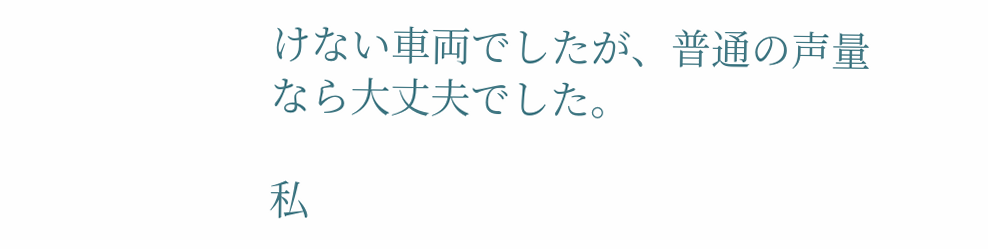けない車両でしたが、普通の声量なら大丈夫でした。

私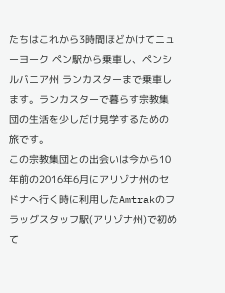たちはこれから3時間ほどかけてニューヨーク ペン駅から乗車し、ペンシルバニア州 ランカスターまで乗車します。ランカスターで暮らす宗教集団の生活を少しだけ見学するための旅です。
この宗教集団との出会いは今から10年前の2016年6月にアリゾナ州のセドナへ行く時に利用したAmtrakのフラッグスタッフ駅(アリゾナ州)で初めて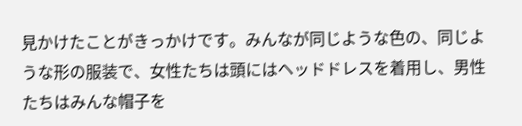見かけたことがきっかけです。みんなが同じような色の、同じような形の服装で、女性たちは頭にはヘッドドレスを着用し、男性たちはみんな帽子を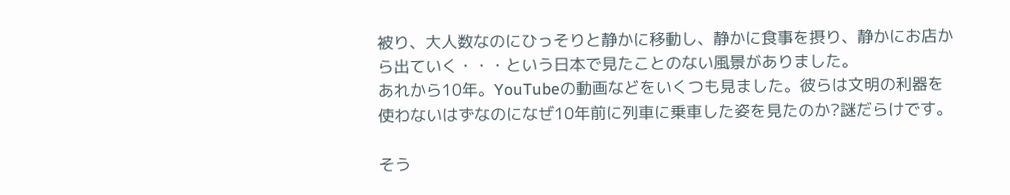被り、大人数なのにひっそりと静かに移動し、静かに食事を摂り、静かにお店から出ていく・・・という日本で見たことのない風景がありました。
あれから10年。YouTubeの動画などをいくつも見ました。彼らは文明の利器を使わないはずなのになぜ10年前に列車に乗車した姿を見たのか?謎だらけです。

そう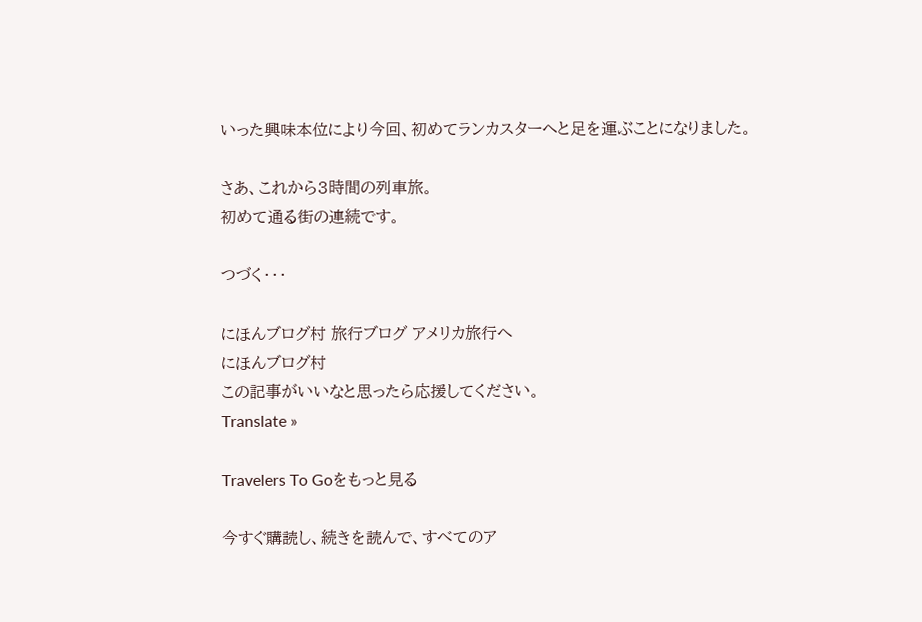いった興味本位により今回、初めてランカスターへと足を運ぶことになりました。

さあ、これから3時間の列車旅。
初めて通る街の連続です。

つづく・・・

にほんブログ村 旅行ブログ アメリカ旅行へ
にほんブログ村
この記事がいいなと思ったら応援してください。
Translate »

Travelers To Goをもっと見る

今すぐ購読し、続きを読んで、すべてのア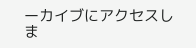ーカイブにアクセスしま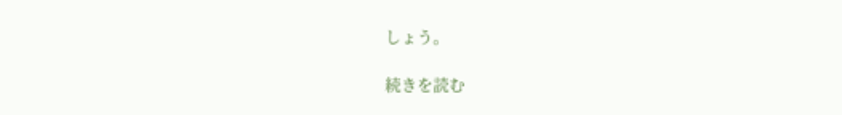しょう。

続きを読む